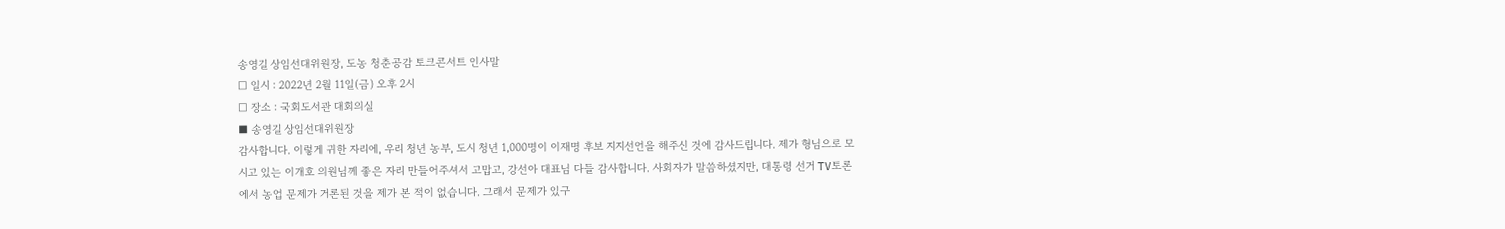송영길 상임선대위원장, 도농 청춘공감 토크콘서트 인사말
□ 일시 : 2022년 2월 11일(금) 오후 2시
□ 장소 : 국회도서관 대회의실
■ 송영길 상임선대위원장
감사합니다. 이렇게 귀한 자리에, 우리 청년 농부, 도시 청년 1,000명이 이재명 후보 지지선언을 해주신 것에 감사드립니다. 제가 형님으로 모시고 있는 이개호 의원님께 좋은 자리 만들어주셔서 고맙고, 강선아 대표님 다들 감사합니다. 사회자가 말씀하셨지만, 대통령 선거 TV토론에서 농업 문제가 거론된 것을 제가 본 적이 없습니다. 그래서 문제가 있구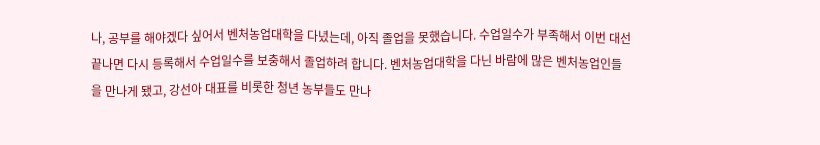나, 공부를 해야겠다 싶어서 벤처농업대학을 다녔는데, 아직 졸업을 못했습니다. 수업일수가 부족해서 이번 대선 끝나면 다시 등록해서 수업일수를 보충해서 졸업하려 합니다. 벤처농업대학을 다닌 바람에 많은 벤처농업인들을 만나게 됐고, 강선아 대표를 비롯한 청년 농부들도 만나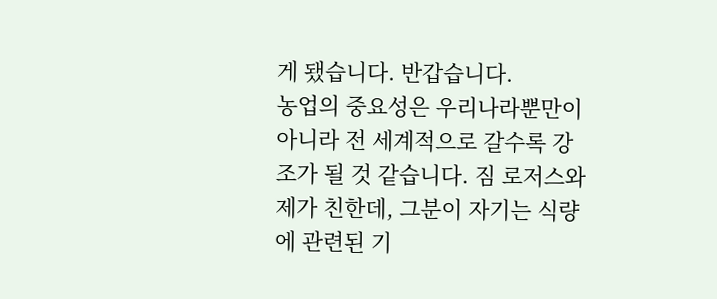게 됐습니다. 반갑습니다.
농업의 중요성은 우리나라뿐만이 아니라 전 세계적으로 갈수록 강조가 될 것 같습니다. 짐 로저스와 제가 친한데, 그분이 자기는 식량에 관련된 기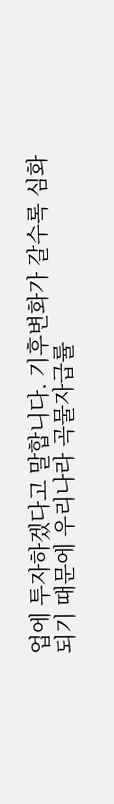업에 투자하겠다고 말합니다. 기후변화가 갈수록 심화되기 때문에 우리나라 곡물자급률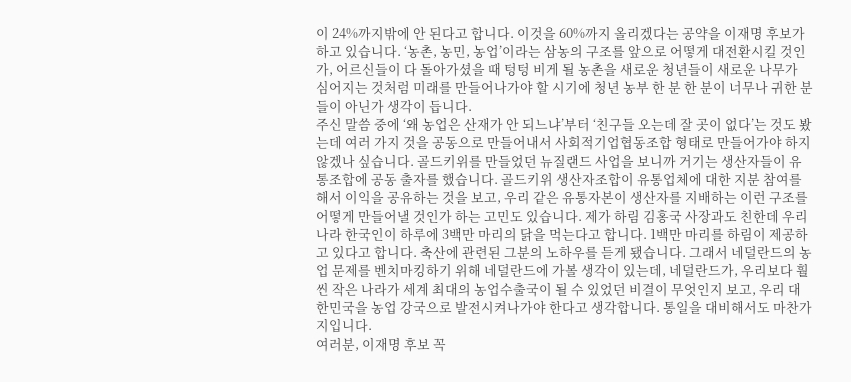이 24%까지밖에 안 된다고 합니다. 이것을 60%까지 올리겠다는 공약을 이재명 후보가 하고 있습니다. ‘농촌, 농민, 농업’이라는 삼농의 구조를 앞으로 어떻게 대전환시킬 것인가, 어르신들이 다 돌아가셨을 때 텅텅 비게 될 농촌을 새로운 청년들이 새로운 나무가 심어지는 것처럼 미래를 만들어나가야 할 시기에 청년 농부 한 분 한 분이 너무나 귀한 분들이 아닌가 생각이 듭니다.
주신 말씀 중에 ‘왜 농업은 산재가 안 되느냐’부터 ‘친구들 오는데 잘 곳이 없다’는 것도 봤는데 여러 가지 것을 공동으로 만들어내서 사회적기업협동조합 형태로 만들어가야 하지 않겠나 싶습니다. 골드키위를 만들었던 뉴질랜드 사업을 보니까 거기는 생산자들이 유통조합에 공동 출자를 했습니다. 골드키위 생산자조합이 유통업체에 대한 지분 참여를 해서 이익을 공유하는 것을 보고, 우리 같은 유통자본이 생산자를 지배하는 이런 구조를 어떻게 만들어낼 것인가 하는 고민도 있습니다. 제가 하림 김홍국 사장과도 친한데 우리나라 한국인이 하루에 3백만 마리의 닭을 먹는다고 합니다. 1백만 마리를 하림이 제공하고 있다고 합니다. 축산에 관련된 그분의 노하우를 듣게 됐습니다. 그래서 네덜란드의 농업 문제를 벤치마킹하기 위해 네덜란드에 가볼 생각이 있는데, 네덜란드가, 우리보다 훨씬 작은 나라가 세계 최대의 농업수출국이 될 수 있었던 비결이 무엇인지 보고, 우리 대한민국을 농업 강국으로 발전시켜나가야 한다고 생각합니다. 통일을 대비해서도 마찬가지입니다.
여러분, 이재명 후보 꼭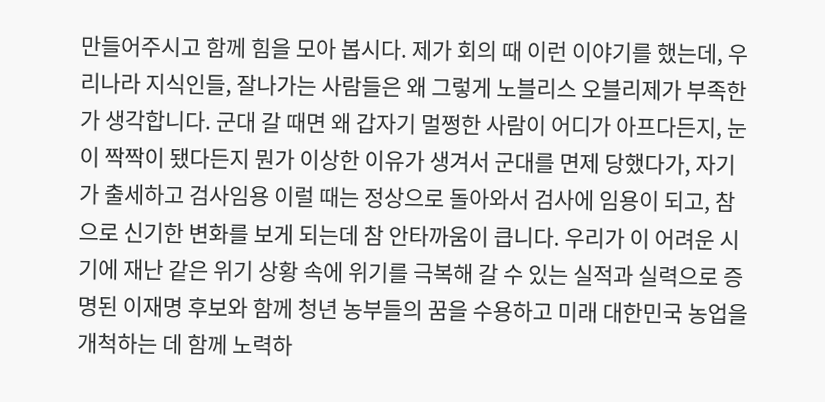만들어주시고 함께 힘을 모아 봅시다. 제가 회의 때 이런 이야기를 했는데, 우리나라 지식인들, 잘나가는 사람들은 왜 그렇게 노블리스 오블리제가 부족한가 생각합니다. 군대 갈 때면 왜 갑자기 멀쩡한 사람이 어디가 아프다든지, 눈이 짝짝이 됐다든지 뭔가 이상한 이유가 생겨서 군대를 면제 당했다가, 자기가 출세하고 검사임용 이럴 때는 정상으로 돌아와서 검사에 임용이 되고, 참으로 신기한 변화를 보게 되는데 참 안타까움이 큽니다. 우리가 이 어려운 시기에 재난 같은 위기 상황 속에 위기를 극복해 갈 수 있는 실적과 실력으로 증명된 이재명 후보와 함께 청년 농부들의 꿈을 수용하고 미래 대한민국 농업을 개척하는 데 함께 노력하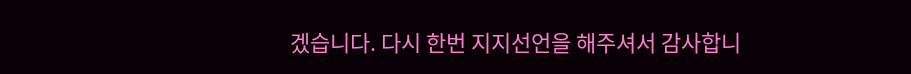겠습니다. 다시 한번 지지선언을 해주셔서 감사합니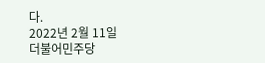다.
2022년 2월 11일
더불어민주당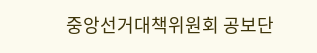중앙선거대책위원회 공보단